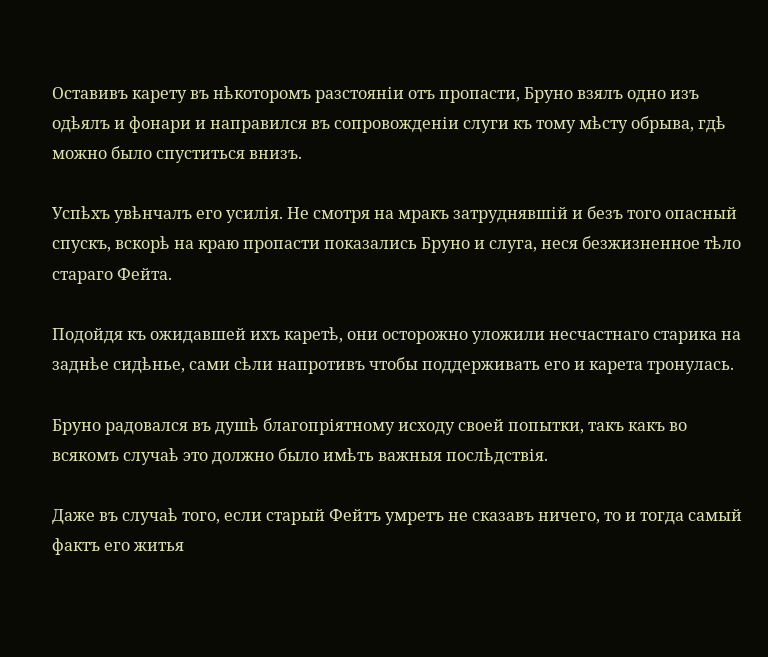Оставивъ карету въ нѣкоторомъ разстояніи отъ пропасти, Бруно взялъ одно изъ одѣялъ и фонари и направился въ сопровожденіи слуги къ тому мѣсту обрыва, гдѣ можно было спуститься внизъ.

Успѣхъ увѣнчалъ его усилія. Не смотря на мракъ затруднявшій и безъ того опасный спускъ, вскорѣ на краю пропасти показались Бруно и слуга, неся безжизненное тѣло стараго Фейта.

Подойдя къ ожидавшей ихъ каретѣ, они осторожно уложили несчастнаго старика на заднѣе сидѣнье, сами сѣли напротивъ чтобы поддерживать его и карета тронулась.

Бруно радовался въ душѣ благопріятному исходу своей попытки, такъ какъ во всякомъ случаѣ это должно было имѣть важныя послѣдствія.

Даже въ случаѣ того, если старый Фейтъ умретъ не сказавъ ничего, то и тогда самый фактъ его житья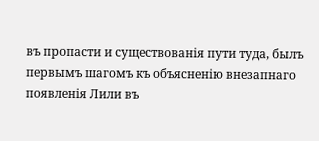въ пропасти и существованія пути туда, былъ первымъ шагомъ къ объясненію внезапнаго появленія Лили въ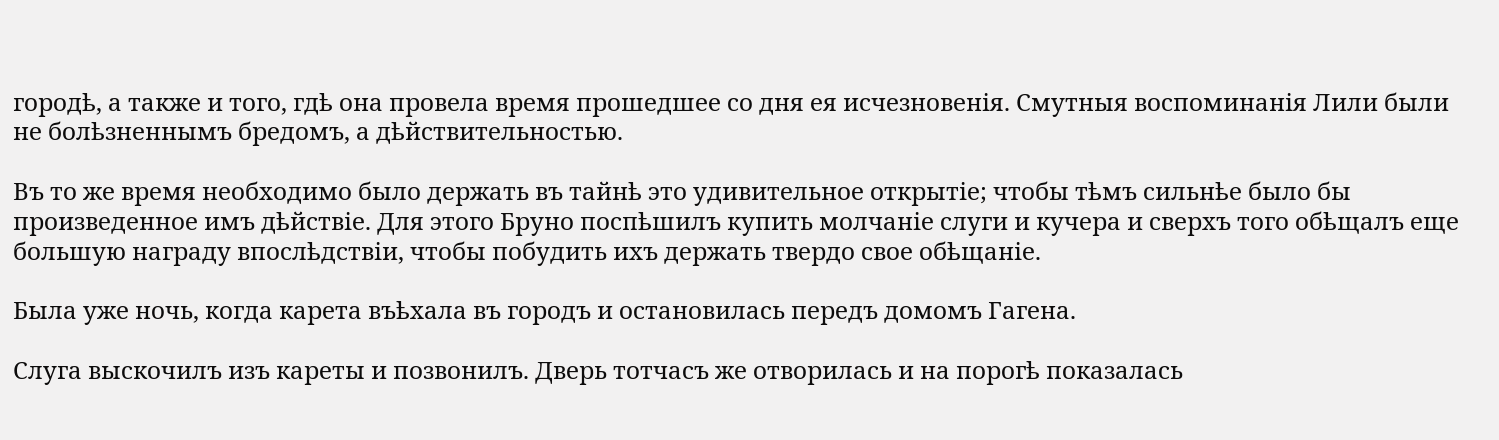городѣ, а также и того, гдѣ она провела время прошедшее со дня ея исчезновенія. Смутныя воспоминанія Лили были не болѣзненнымъ бредомъ, а дѣйствительностью.

Въ то же время необходимо было держать въ тайнѣ это удивительное открытіе; чтобы тѣмъ сильнѣе было бы произведенное имъ дѣйствіе. Для этого Бруно поспѣшилъ купить молчаніе слуги и кучера и сверхъ того обѣщалъ еще большую награду впослѣдствіи, чтобы побудить ихъ держать твердо свое обѣщаніе.

Была уже ночь, когда карета въѣхала въ городъ и остановилась передъ домомъ Гагена.

Слуга выскочилъ изъ кареты и позвонилъ. Дверь тотчасъ же отворилась и на порогѣ показалась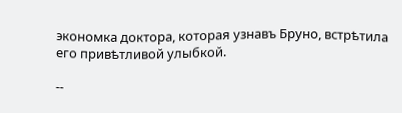экономка доктора, которая узнавъ Бруно, встрѣтила его привѣтливой улыбкой.

--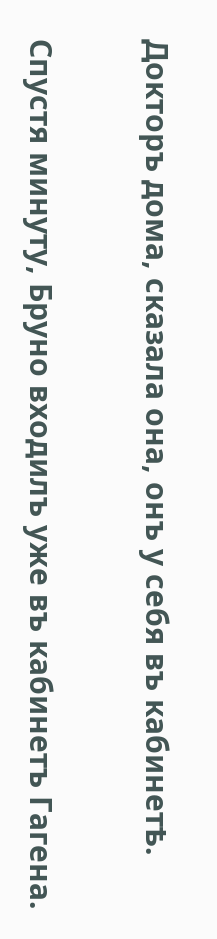Докторъ дома, сказала она, онъ у себя въ кабинетѣ.

Спустя минуту, Бруно входилъ уже въ кабинетъ Гагена.